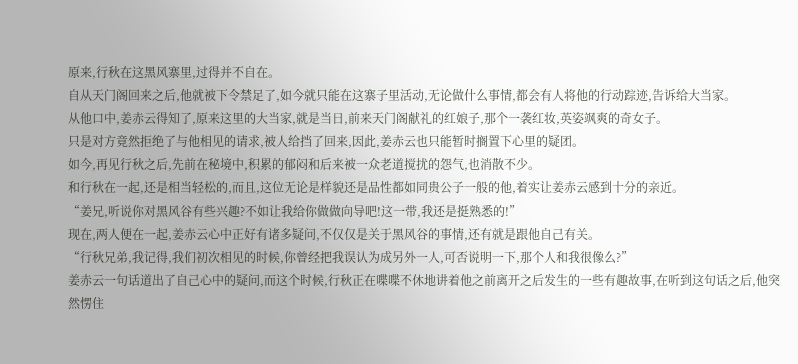原来,行秋在这黑风寨里,过得并不自在。
自从天门阁回来之后,他就被下令禁足了,如今就只能在这寨子里活动,无论做什么事情,都会有人将他的行动踪迹,告诉给大当家。
从他口中,姜赤云得知了,原来这里的大当家,就是当日,前来天门阁献礼的红娘子,那个一袭红妆,英姿飒爽的奇女子。
只是对方竟然拒绝了与他相见的请求,被人给挡了回来,因此,姜赤云也只能暂时搁置下心里的疑团。
如今,再见行秋之后,先前在秘境中,积累的郁闷和后来被一众老道搅扰的怨气,也消散不少。
和行秋在一起,还是相当轻松的,而且,这位无论是样貌还是品性都如同贵公子一般的他,着实让姜赤云感到十分的亲近。
“姜兄,听说你对黑风谷有些兴趣?不如让我给你做做向导吧!这一带,我还是挺熟悉的!”
现在,两人便在一起,姜赤云心中正好有诸多疑问,不仅仅是关于黑风谷的事情,还有就是跟他自己有关。
“行秋兄弟,我记得,我们初次相见的时候,你曾经把我误认为成另外一人,可否说明一下,那个人和我很像么?”
姜赤云一句话道出了自己心中的疑问,而这个时候,行秋正在喋喋不休地讲着他之前离开之后发生的一些有趣故事,在听到这句话之后,他突然愣住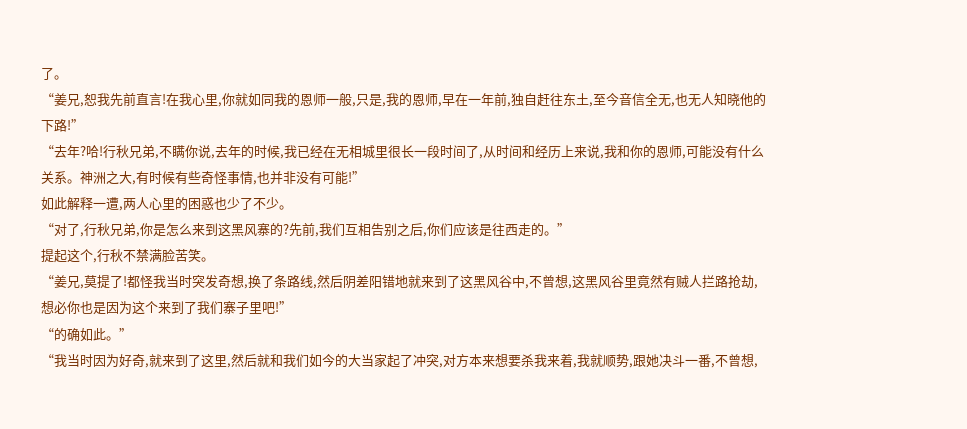了。
“姜兄,恕我先前直言!在我心里,你就如同我的恩师一般,只是,我的恩师,早在一年前,独自赶往东土,至今音信全无,也无人知晓他的下路!”
“去年?哈!行秋兄弟,不瞒你说,去年的时候,我已经在无相城里很长一段时间了,从时间和经历上来说,我和你的恩师,可能没有什么关系。神洲之大,有时候有些奇怪事情,也并非没有可能!”
如此解释一遭,两人心里的困惑也少了不少。
“对了,行秋兄弟,你是怎么来到这黑风寨的?先前,我们互相告别之后,你们应该是往西走的。”
提起这个,行秋不禁满脸苦笑。
“姜兄,莫提了!都怪我当时突发奇想,换了条路线,然后阴差阳错地就来到了这黑风谷中,不曾想,这黑风谷里竟然有贼人拦路抢劫,想必你也是因为这个来到了我们寨子里吧!”
“的确如此。”
“我当时因为好奇,就来到了这里,然后就和我们如今的大当家起了冲突,对方本来想要杀我来着,我就顺势,跟她决斗一番,不曾想,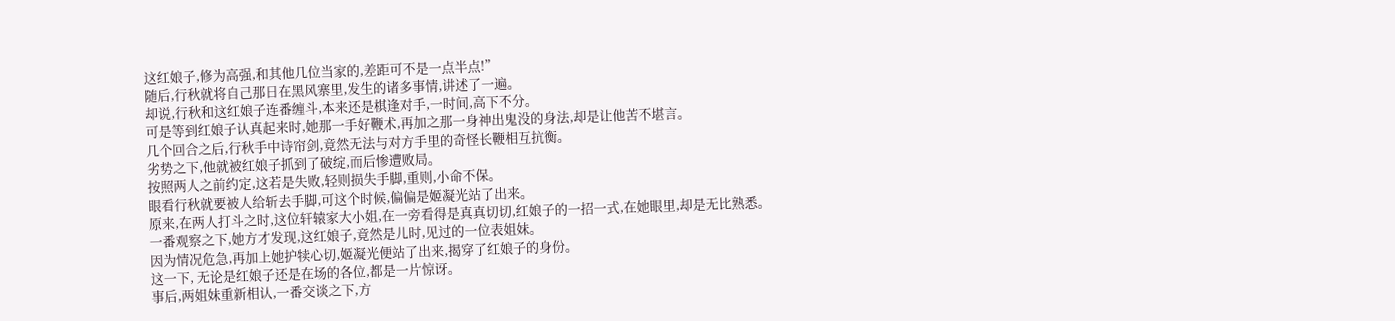这红娘子,修为高强,和其他几位当家的,差距可不是一点半点!”
随后,行秋就将自己那日在黑风寨里,发生的诸多事情,讲述了一遍。
却说,行秋和这红娘子连番缠斗,本来还是棋逢对手,一时间,高下不分。
可是等到红娘子认真起来时,她那一手好鞭术,再加之那一身神出鬼没的身法,却是让他苦不堪言。
几个回合之后,行秋手中诗帘剑,竟然无法与对方手里的奇怪长鞭相互抗衡。
劣势之下,他就被红娘子抓到了破绽,而后惨遭败局。
按照两人之前约定,这若是失败,轻则损失手脚,重则,小命不保。
眼看行秋就要被人给斩去手脚,可这个时候,偏偏是姬凝光站了出来。
原来,在两人打斗之时,这位轩辕家大小姐,在一旁看得是真真切切,红娘子的一招一式,在她眼里,却是无比熟悉。
一番观察之下,她方才发现,这红娘子,竟然是儿时,见过的一位表姐妹。
因为情况危急,再加上她护犊心切,姬凝光便站了出来,揭穿了红娘子的身份。
这一下, 无论是红娘子还是在场的各位,都是一片惊讶。
事后,两姐妹重新相认,一番交谈之下,方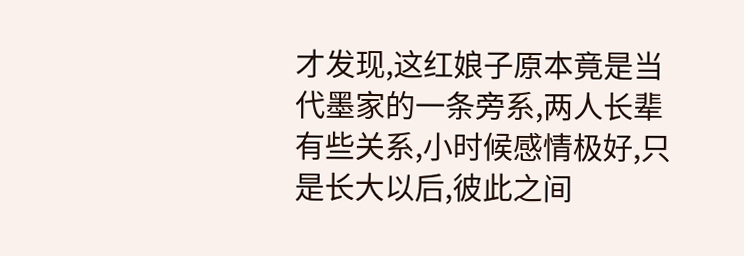才发现,这红娘子原本竟是当代墨家的一条旁系,两人长辈有些关系,小时候感情极好,只是长大以后,彼此之间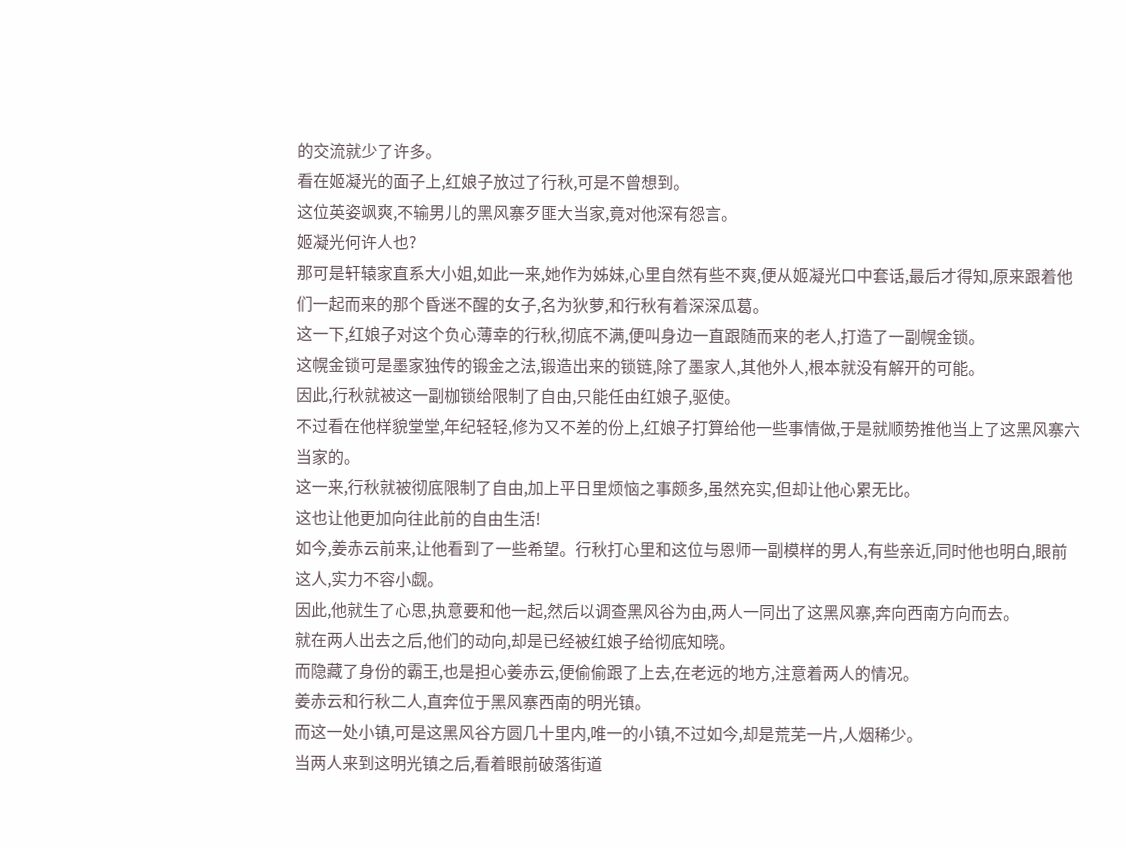的交流就少了许多。
看在姬凝光的面子上,红娘子放过了行秋,可是不曾想到。
这位英姿飒爽,不输男儿的黑风寨歹匪大当家,竟对他深有怨言。
姬凝光何许人也?
那可是轩辕家直系大小姐,如此一来,她作为姊妹,心里自然有些不爽,便从姬凝光口中套话,最后才得知,原来跟着他们一起而来的那个昏迷不醒的女子,名为狄萝,和行秋有着深深瓜葛。
这一下,红娘子对这个负心薄幸的行秋,彻底不满,便叫身边一直跟随而来的老人,打造了一副幌金锁。
这幌金锁可是墨家独传的锻金之法,锻造出来的锁链,除了墨家人,其他外人,根本就没有解开的可能。
因此,行秋就被这一副枷锁给限制了自由,只能任由红娘子,驱使。
不过看在他样貌堂堂,年纪轻轻,修为又不差的份上,红娘子打算给他一些事情做,于是就顺势推他当上了这黑风寨六当家的。
这一来,行秋就被彻底限制了自由,加上平日里烦恼之事颇多,虽然充实,但却让他心累无比。
这也让他更加向往此前的自由生活!
如今,姜赤云前来,让他看到了一些希望。行秋打心里和这位与恩师一副模样的男人,有些亲近,同时他也明白,眼前这人,实力不容小觑。
因此,他就生了心思,执意要和他一起,然后以调查黑风谷为由,两人一同出了这黑风寨,奔向西南方向而去。
就在两人出去之后,他们的动向,却是已经被红娘子给彻底知晓。
而隐藏了身份的霸王,也是担心姜赤云,便偷偷跟了上去,在老远的地方,注意着两人的情况。
姜赤云和行秋二人,直奔位于黑风寨西南的明光镇。
而这一处小镇,可是这黑风谷方圆几十里内,唯一的小镇,不过如今,却是荒芜一片,人烟稀少。
当两人来到这明光镇之后,看着眼前破落街道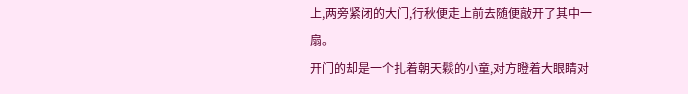上,两旁紧闭的大门,行秋便走上前去随便敲开了其中一扇。
开门的却是一个扎着朝天鬏的小童,对方瞪着大眼睛对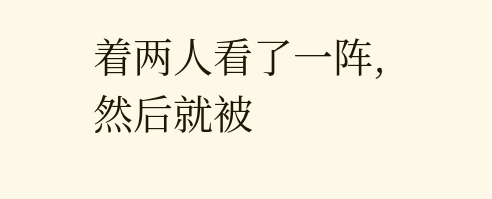着两人看了一阵,然后就被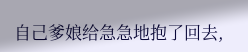自己爹娘给急急地抱了回去,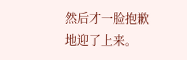然后才一脸抱歉地迎了上来。